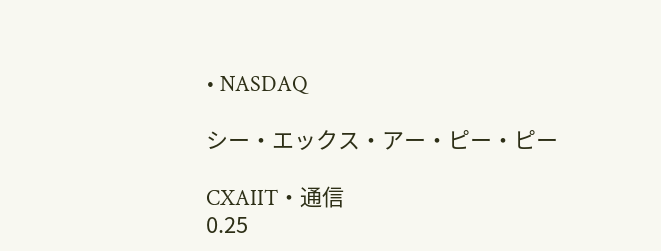• NASDAQ

シー・エックス・アー・ピー・ピー

CXAIIT・通信
0.25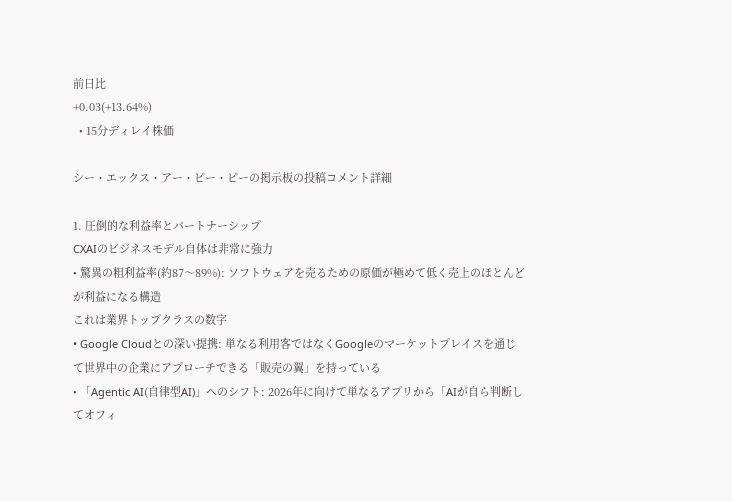前日比
+0.03(+13.64%)
  • 15分ディレイ株価

シー・エックス・アー・ピー・ピーの掲示板の投稿コメント詳細

1. 圧倒的な利益率とパートナーシップ
CXAIのビジネスモデル自体は非常に強力
• 驚異の粗利益率(約87〜89%): ソフトウェアを売るための原価が極めて低く売上のほとんどが利益になる構造
これは業界トップクラスの数字
• Google Cloudとの深い提携: 単なる利用客ではなくGoogleのマーケットプレイスを通じて世界中の企業にアプローチできる「販売の翼」を持っている
• 「Agentic AI(自律型AI)」へのシフト: 2026年に向けて単なるアプリから「AIが自ら判断してオフィ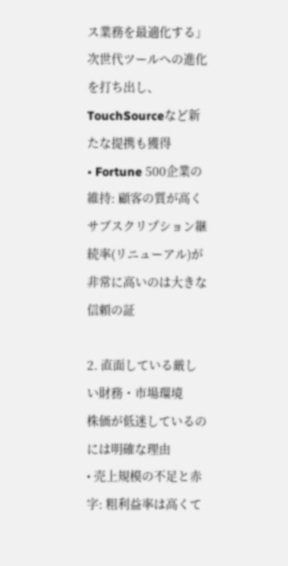ス業務を最適化する」次世代ツールへの進化を打ち出し、TouchSourceなど新たな提携も獲得
• Fortune 500企業の維持: 顧客の質が高くサブスクリプション継続率(リニューアル)が非常に高いのは大きな信頼の証

2. 直面している厳しい財務・市場環境
株価が低迷しているのには明確な理由
• 売上規模の不足と赤字: 粗利益率は高くて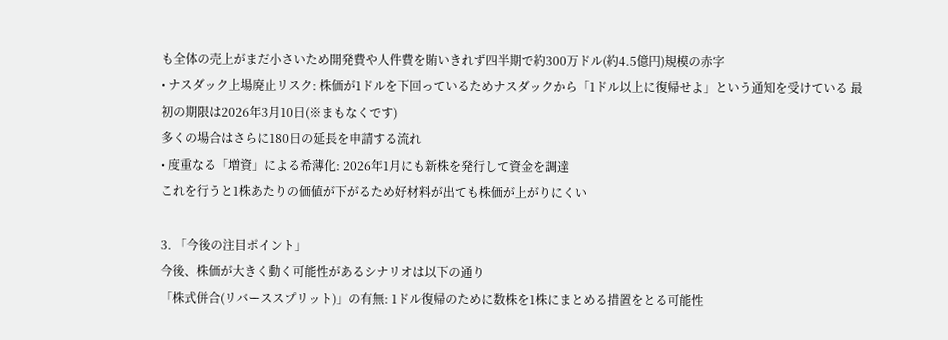も全体の売上がまだ小さいため開発費や人件費を賄いきれず四半期で約300万ドル(約4.5億円)規模の赤字
• ナスダック上場廃止リスク: 株価が1ドルを下回っているためナスダックから「1ドル以上に復帰せよ」という通知を受けている 最初の期限は2026年3月10日(※まもなくです)
多くの場合はさらに180日の延長を申請する流れ
• 度重なる「増資」による希薄化: 2026年1月にも新株を発行して資金を調達
これを行うと1株あたりの価値が下がるため好材料が出ても株価が上がりにくい

3. 「今後の注目ポイント」
今後、株価が大きく動く可能性があるシナリオは以下の通り
「株式併合(リバーススプリット)」の有無: 1ドル復帰のために数株を1株にまとめる措置をとる可能性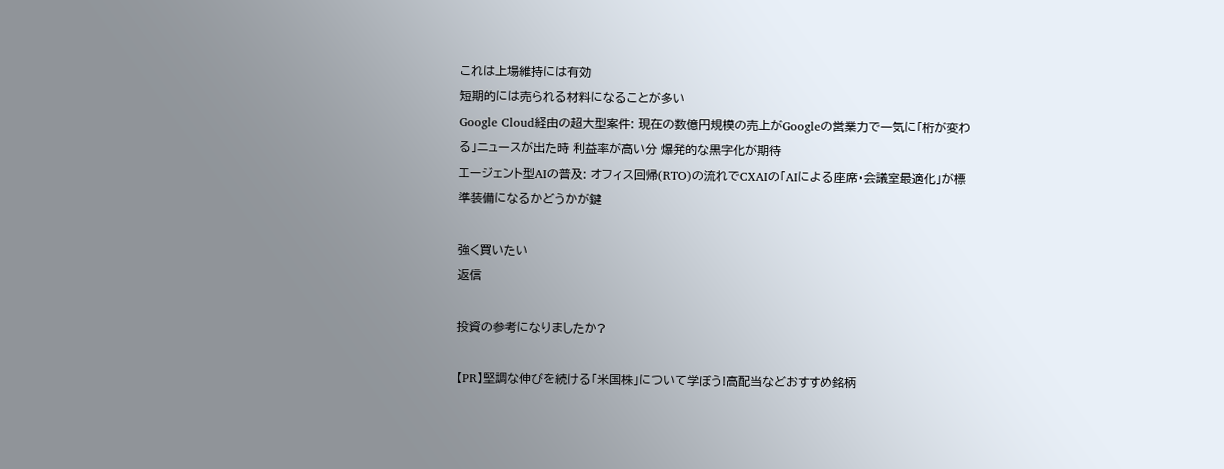これは上場維持には有効
短期的には売られる材料になることが多い
Google Cloud経由の超大型案件: 現在の数億円規模の売上がGoogleの営業力で一気に「桁が変わる」ニュースが出た時 利益率が高い分 爆発的な黒字化が期待
エージェント型AIの普及: オフィス回帰(RTO)の流れでCXAIの「AIによる座席・会議室最適化」が標準装備になるかどうかが鍵

強く買いたい
返信

投資の参考になりましたか?

【PR】堅調な伸びを続ける「米国株」について学ぼう!高配当などおすすめ銘柄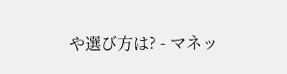や選び方は? - マネッ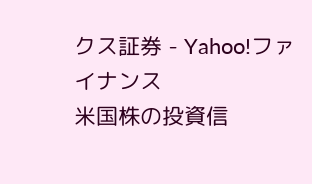クス証券 - Yahoo!ファイナンス
米国株の投資信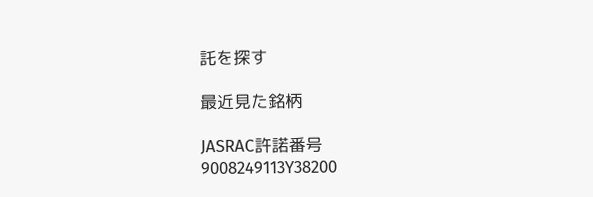託を探す

最近見た銘柄

JASRAC許諾番号
9008249113Y38200